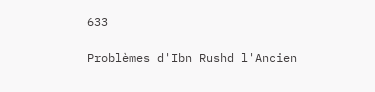633

Problèmes d'Ibn Rushd l'Ancien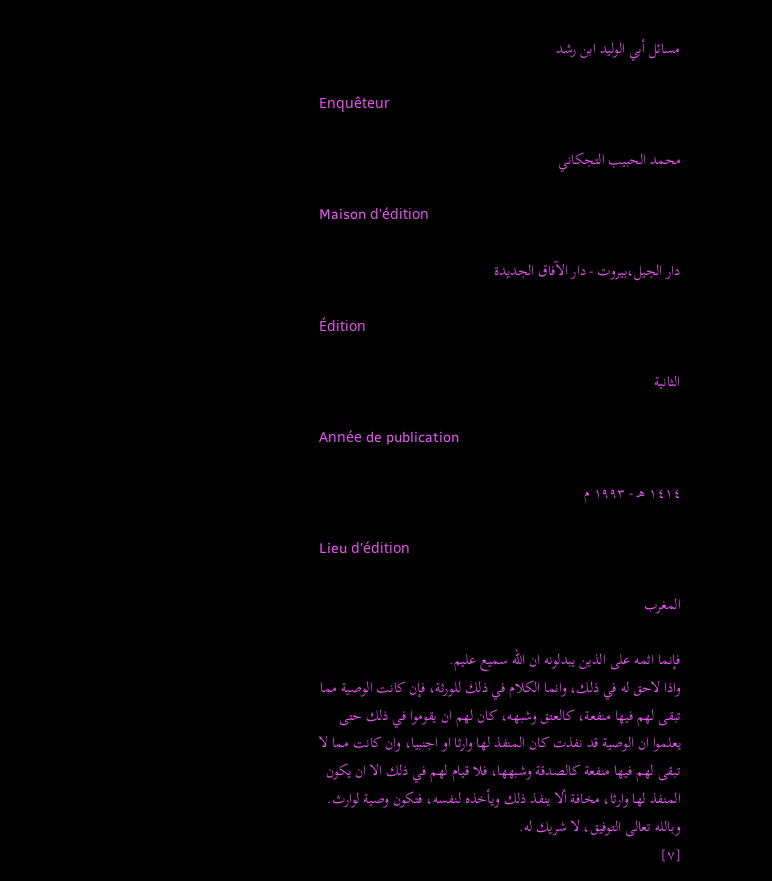مسائل أبي الوليد ابن رشد

Enquêteur

محمد الحبيب التجكاني

Maison d'édition

دار الجيل،بيروت - دار الآفاق الجديدة

Édition

الثانية

Année de publication

١٤١٤ هـ - ١٩٩٣ م

Lieu d'édition

المغرب

فإنما اثمه على الذين يبدلونه ان الله سميع عليم.
واذا لاحق له في ذلك، وانما الكلام في ذلك للورثة، فإن كانت الوصية مما تبقى لهم فيها منفعة، كالعتق وشبهه، كان لهم ان يقوموا في ذلك حتى يعلموا ان الوصية قد نفذت كان المنفذ لها وارثا او اجنبيا، وان كانت مما لا تبقى لهم فيها منفعة كالصدقة وشبهها، فلا قيام لهم في ذلك الا ان يكون المنفذ لها وارثا، مخافة ألا ينفذ ذلك ويأخذه لنفسه، فتكون وصية لوارث.
وبالله تعالى التوفيق، لا شريك له.
[٧]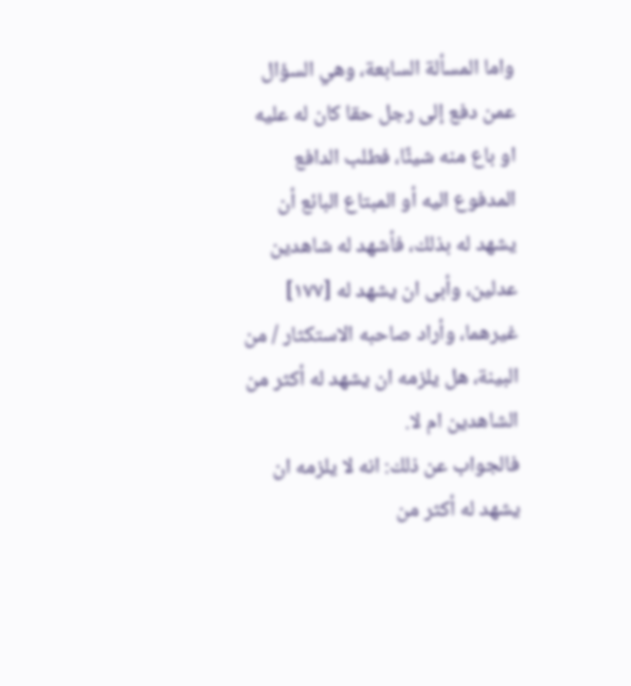واما المسألة السابعة، وهي السؤال عمن دفع إلى رجل حقا كان له عليه او باع منه شيئًا، فطلب الدافع المدفوع اليه أو المبتاع البائع أن يشهد له بذلك، فأشهد له شاهدين عدلين، وأبى ان يشهد له [١٧٧] غيرهما، وأراد صاحبه الاستكثار / من البينة، هل يلزمه ان يشهد له أكثر من الشاهدين ام لا.
فالجواب عن ذلك: انه لا يلزمه ان يشهد له أكثر من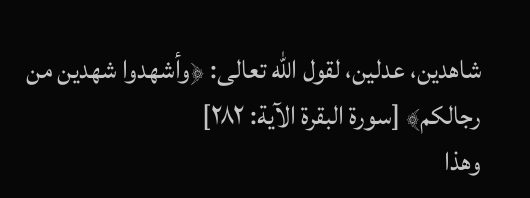شاهدين، عدلين، لقول الله تعالى: ﴿وأشهدوا شهدين من رجالكم﴾ [سورة البقرة الآية: ٢٨٢]
وهذا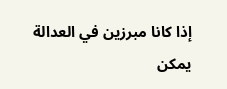إذا كانا مبرزين في العدالة يمكن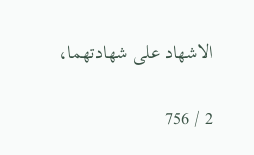الاشهاد على شهادتهما،

2 / 756